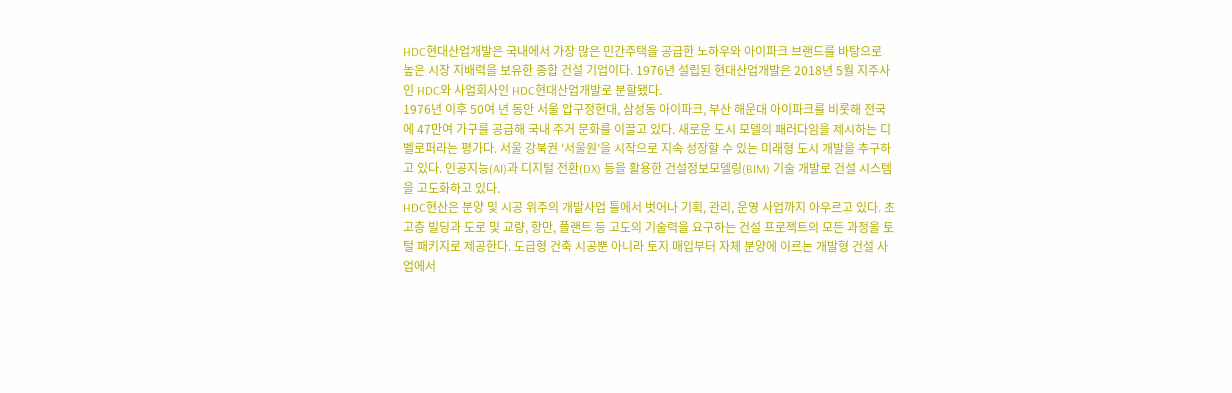HDC현대산업개발은 국내에서 가장 많은 민간주택을 공급한 노하우와 아이파크 브랜드를 바탕으로 높은 시장 지배력을 보유한 종합 건설 기업이다. 1976년 설립된 현대산업개발은 2018년 5월 지주사인 HDC와 사업회사인 HDC현대산업개발로 분할됐다.
1976년 이후 50여 년 동안 서울 압구정현대, 삼성동 아이파크, 부산 해운대 아이파크를 비롯해 전국에 47만여 가구를 공급해 국내 주거 문화를 이끌고 있다. 새로운 도시 모델의 패러다임을 제시하는 디벨로퍼라는 평가다. 서울 강북권 ‘서울원’을 시작으로 지속 성장할 수 있는 미래형 도시 개발을 추구하고 있다. 인공지능(AI)과 디지털 전환(DX) 등을 활용한 건설정보모델링(BIM) 기술 개발로 건설 시스템을 고도화하고 있다.
HDC현산은 분양 및 시공 위주의 개발사업 틀에서 벗어나 기획, 관리, 운영 사업까지 아우르고 있다. 초고층 빌딩과 도로 및 교량, 항만, 플랜트 등 고도의 기술력을 요구하는 건설 프로젝트의 모든 과정을 토털 패키지로 제공한다. 도급형 건축 시공뿐 아니라 토지 매입부터 자체 분양에 이르는 개발형 건설 사업에서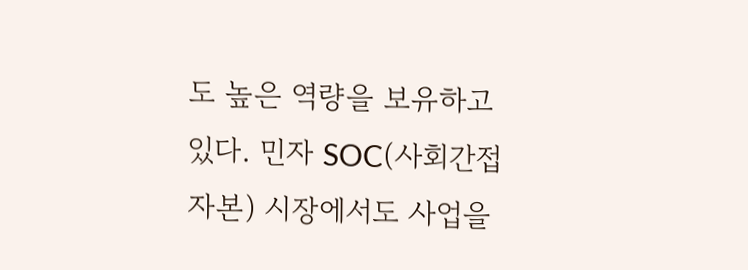도 높은 역량을 보유하고 있다. 민자 SOC(사회간접자본) 시장에서도 사업을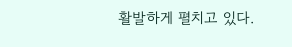활발하게 펼치고 있다.